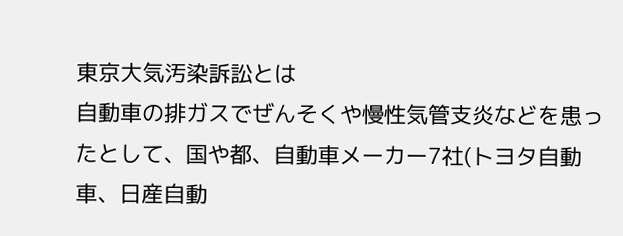東京大気汚染訴訟とは
自動車の排ガスでぜんそくや慢性気管支炎などを患ったとして、国や都、自動車メーカー7社(トヨタ自動車、日産自動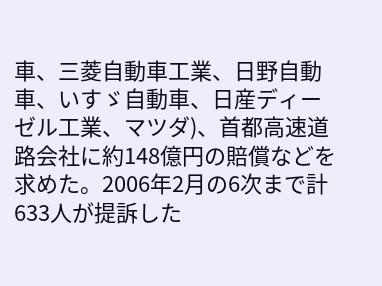車、三菱自動車工業、日野自動車、いすゞ自動車、日産ディーゼル工業、マツダ)、首都高速道路会社に約148億円の賠償などを求めた。2006年2月の6次まで計633人が提訴した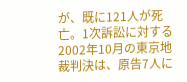が、既に121人が死亡。1次訴訟に対する2002年10月の東京地裁判決は、原告7人に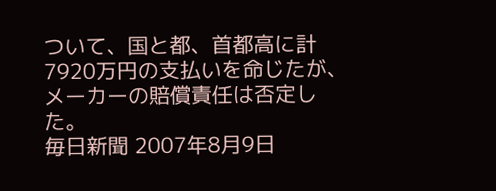ついて、国と都、首都高に計7920万円の支払いを命じたが、メーカーの賠償責任は否定した。
毎日新聞 2007年8月9日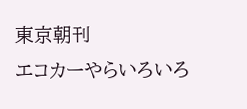東京朝刊
エコカーやらいろいろ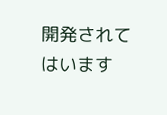開発されてはいます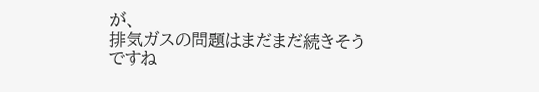が、
排気ガスの問題はまだまだ続きそうですね